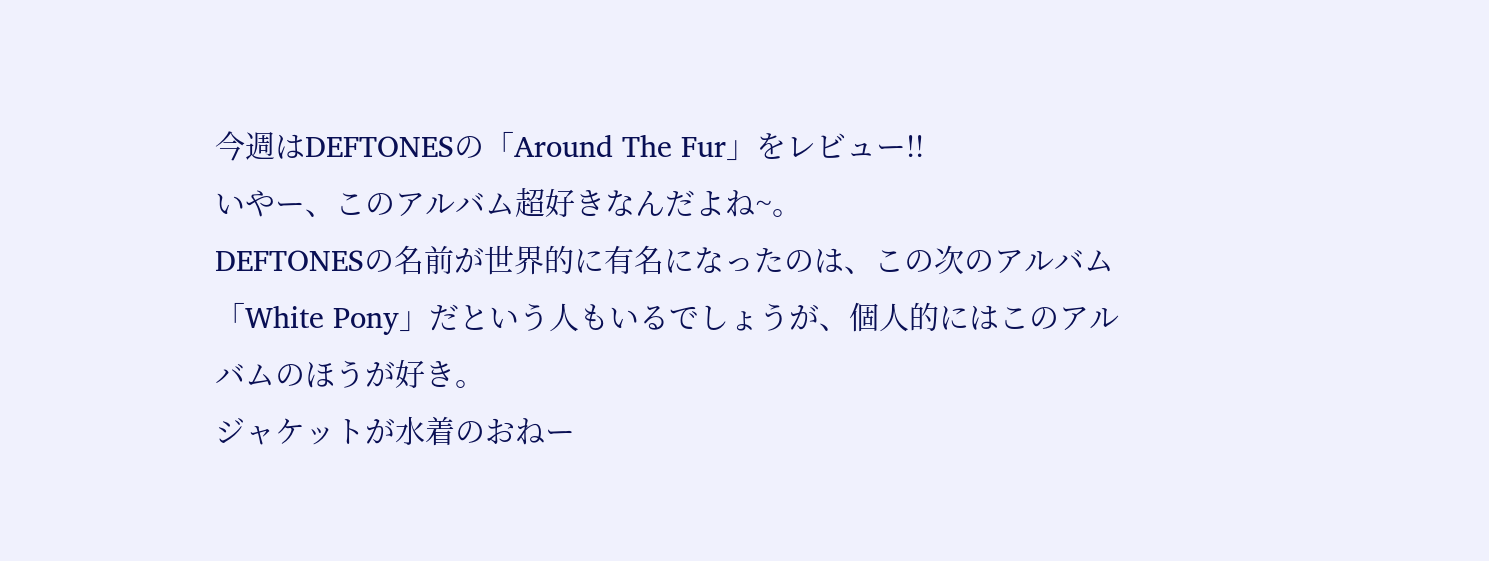今週はDEFTONESの「Around The Fur」をレビュー!!
いやー、このアルバム超好きなんだよね~。
DEFTONESの名前が世界的に有名になったのは、この次のアルバム「White Pony」だという人もいるでしょうが、個人的にはこのアルバムのほうが好き。
ジャケットが水着のおねー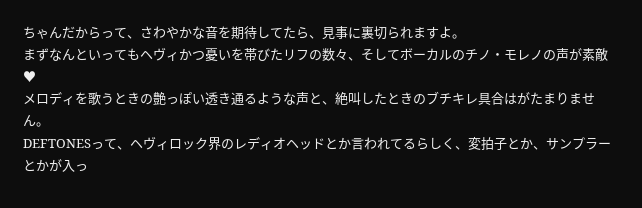ちゃんだからって、さわやかな音を期待してたら、見事に裏切られますよ。
まずなんといってもヘヴィかつ憂いを帯びたリフの数々、そしてボーカルのチノ・モレノの声が素敵♥
メロディを歌うときの艶っぽい透き通るような声と、絶叫したときのブチキレ具合はがたまりません。
DEFTONESって、ヘヴィロック界のレディオヘッドとか言われてるらしく、変拍子とか、サンプラーとかが入っ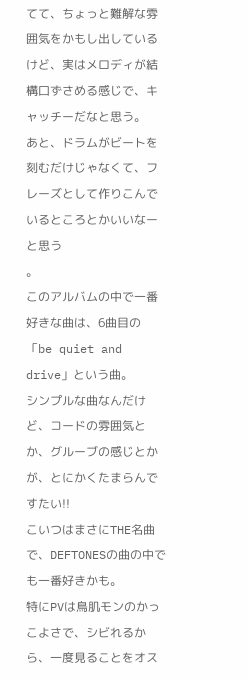てて、ちょっと難解な雰囲気をかもし出しているけど、実はメロディが結構口ずさめる感じで、キャッチーだなと思う。
あと、ドラムがビートを刻むだけじゃなくて、フレーズとして作りこんでいるところとかいいなーと思う
。
このアルバムの中で一番好きな曲は、6曲目の「be quiet and drive」という曲。
シンプルな曲なんだけど、コードの雰囲気とか、グルーブの感じとかが、とにかくたまらんですたい!!
こいつはまさにTHE名曲で、DEFTONESの曲の中でも一番好きかも。
特にPVは鳥肌モンのかっこよさで、シビれるから、一度見ることをオス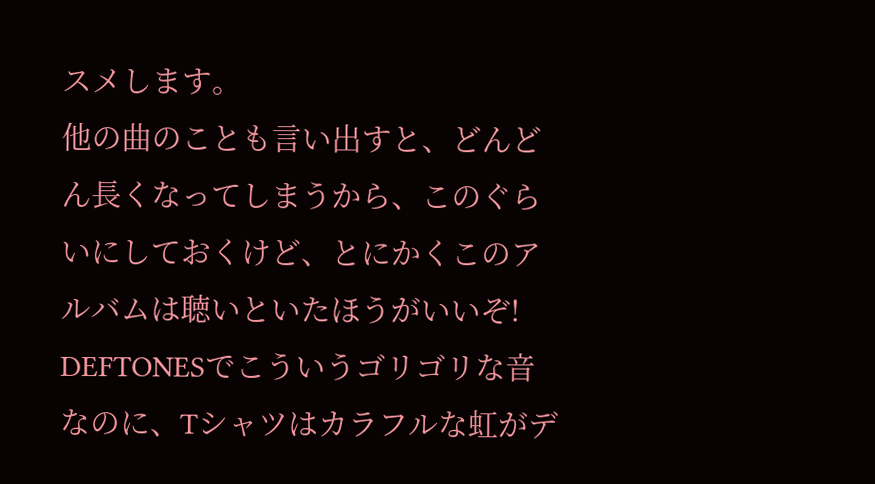スメします。
他の曲のことも言い出すと、どんどん長くなってしまうから、このぐらいにしておくけど、とにかくこのアルバムは聴いといたほうがいいぞ!
DEFTONESでこういうゴリゴリな音なのに、Tシャツはカラフルな虹がデ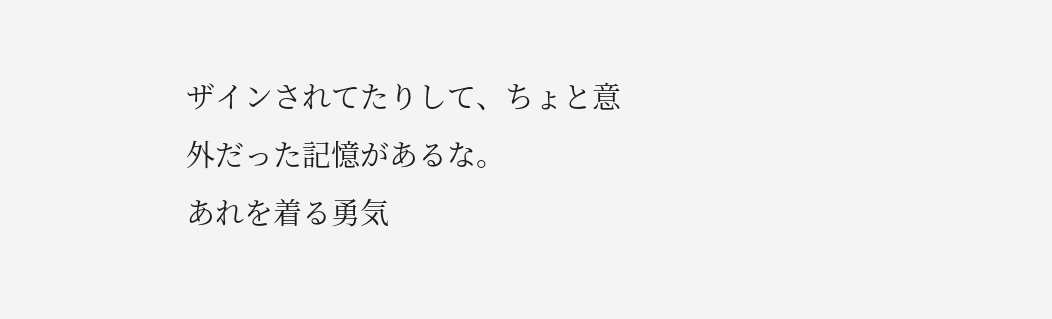ザインされてたりして、ちょと意外だった記憶があるな。
あれを着る勇気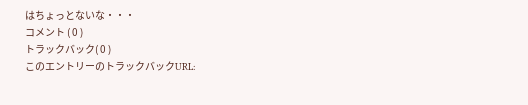はちょっとないな・・・
コメント ( 0 )
トラックバック( 0 )
このエントリーのトラックバックURL: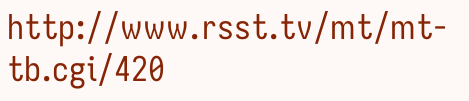http://www.rsst.tv/mt/mt-tb.cgi/420